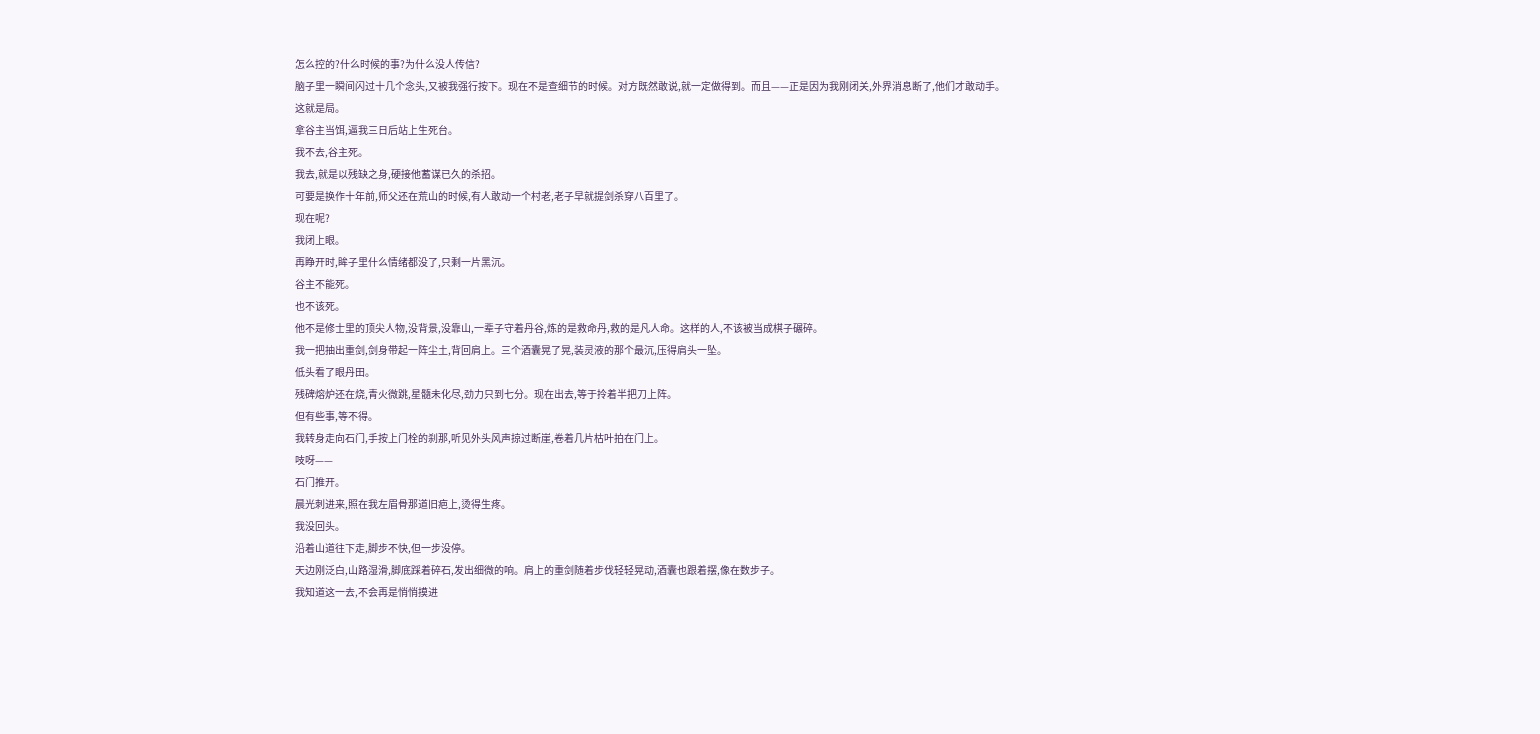怎么控的?什么时候的事?为什么没人传信?
脑子里一瞬间闪过十几个念头,又被我强行按下。现在不是查细节的时候。对方既然敢说,就一定做得到。而且——正是因为我刚闭关,外界消息断了,他们才敢动手。
这就是局。
拿谷主当饵,逼我三日后站上生死台。
我不去,谷主死。
我去,就是以残缺之身,硬接他蓄谋已久的杀招。
可要是换作十年前,师父还在荒山的时候,有人敢动一个村老,老子早就提剑杀穿八百里了。
现在呢?
我闭上眼。
再睁开时,眸子里什么情绪都没了,只剩一片黑沉。
谷主不能死。
也不该死。
他不是修士里的顶尖人物,没背景,没靠山,一辈子守着丹谷,炼的是救命丹,救的是凡人命。这样的人,不该被当成棋子碾碎。
我一把抽出重剑,剑身带起一阵尘土,背回肩上。三个酒囊晃了晃,装灵液的那个最沉,压得肩头一坠。
低头看了眼丹田。
残碑熔炉还在烧,青火微跳,星髓未化尽,劲力只到七分。现在出去,等于拎着半把刀上阵。
但有些事,等不得。
我转身走向石门,手按上门栓的刹那,听见外头风声掠过断崖,卷着几片枯叶拍在门上。
吱呀——
石门推开。
晨光刺进来,照在我左眉骨那道旧疤上,烫得生疼。
我没回头。
沿着山道往下走,脚步不快,但一步没停。
天边刚泛白,山路湿滑,脚底踩着碎石,发出细微的响。肩上的重剑随着步伐轻轻晃动,酒囊也跟着摆,像在数步子。
我知道这一去,不会再是悄悄摸进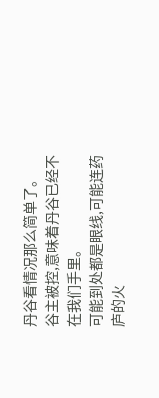丹谷看情况那么简单了。
谷主被控,意味着丹谷已经不在我们手里。
可能到处都是眼线,可能连药庐的火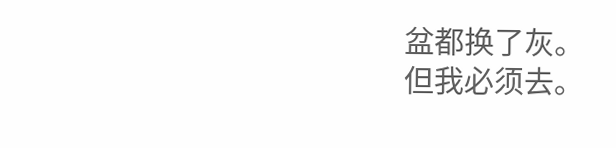盆都换了灰。
但我必须去。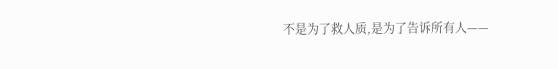不是为了救人质,是为了告诉所有人——